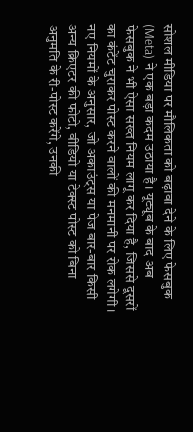सोशल मीडिया पर मौलिकता को बढ़ावा देने के लिए फेसबुक (Meta) ने एक बड़ा कदम उठाया है। यूट्यूब के बाद अब फेसबुक ने भी ऐसा सख्त नियम लागू कर दिया है, जिससे दूसरों का कंटेंट चुराकर पोस्ट करने वालों की मनमानी पर रोक लगेगी। नए नियमों के अनुसार, जो अकाउंट्स या पेज बार-बार किसी अन्य क्रिएटर की फोटो, वीडियो या टेक्स्ट पोस्ट को बिना अनुमति के री-पोस्ट करेंगे, उनकी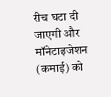रीच घटा दी जाएगी और मॉनेटाइजेशन (कमाई) को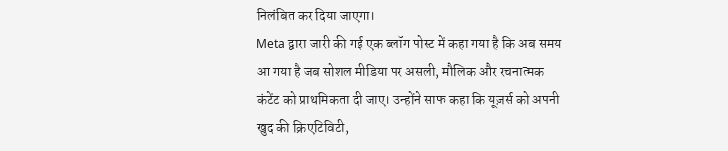निलंबित कर दिया जाएगा।
Meta द्वारा जारी की गई एक ब्लॉग पोस्ट में कहा गया है कि अब समय आ गया है जब सोशल मीडिया पर असली, मौलिक और रचनात्मक कंटेंट को प्राथमिकता दी जाए। उन्होंने साफ कहा कि यूज़र्स को अपनी खुद की क्रिएटिविटी,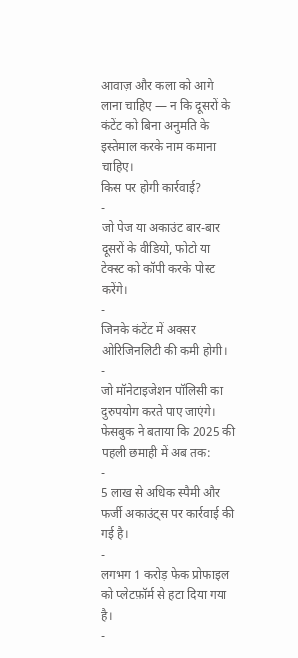आवाज़ और कला को आगे लाना चाहिए — न कि दूसरों के कंटेंट को बिना अनुमति के इस्तेमाल करके नाम कमाना चाहिए।
किस पर होगी कार्रवाई?
-
जो पेज या अकाउंट बार-बार दूसरों के वीडियो, फोटो या टेक्स्ट को कॉपी करके पोस्ट करेंगे।
-
जिनके कंटेंट में अक्सर ओरिजिनलिटी की कमी होगी।
-
जो मॉनेटाइजेशन पॉलिसी का दुरुपयोग करते पाए जाएंगे।
फेसबुक ने बताया कि 2025 की पहली छमाही में अब तक:
-
5 लाख से अधिक स्पैमी और फर्जी अकाउंट्स पर कार्रवाई की गई है।
-
लगभग 1 करोड़ फेक प्रोफाइल को प्लेटफ़ॉर्म से हटा दिया गया है।
-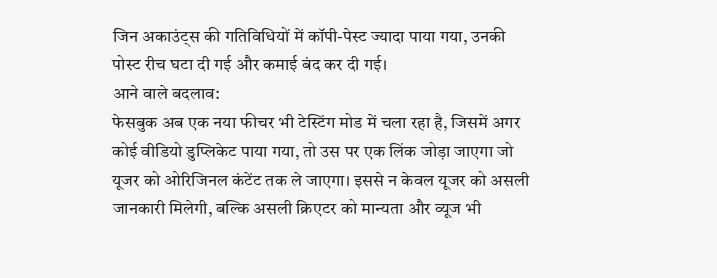जिन अकाउंट्स की गतिविधियों में कॉपी-पेस्ट ज्यादा पाया गया, उनकी पोस्ट रीच घटा दी गई और कमाई बंद कर दी गई।
आने वाले बदलाव:
फेसबुक अब एक नया फीचर भी टेस्टिंग मोड में चला रहा है, जिसमें अगर कोई वीडियो डुप्लिकेट पाया गया, तो उस पर एक लिंक जोड़ा जाएगा जो यूजर को ओरिजिनल कंटेंट तक ले जाएगा। इससे न केवल यूजर को असली जानकारी मिलेगी, बल्कि असली क्रिएटर को मान्यता और व्यूज भी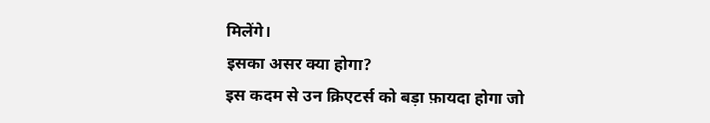मिलेंगे।
इसका असर क्या होगा?
इस कदम से उन क्रिएटर्स को बड़ा फ़ायदा होगा जो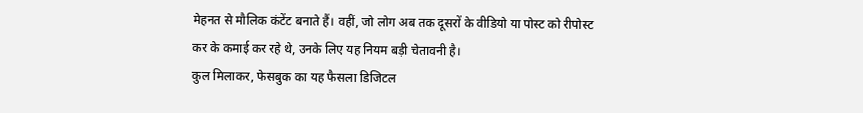मेहनत से मौलिक कंटेंट बनाते हैं। वहीं, जो लोग अब तक दूसरों के वीडियो या पोस्ट को रीपोस्ट कर के कमाई कर रहे थे, उनके लिए यह नियम बड़ी चेतावनी है।
कुल मिलाकर, फेसबुक का यह फैसला डिजिटल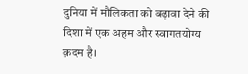दुनिया में मौलिकता को बढ़ावा देने की दिशा में एक अहम और स्वागतयोग्य क़दम है।